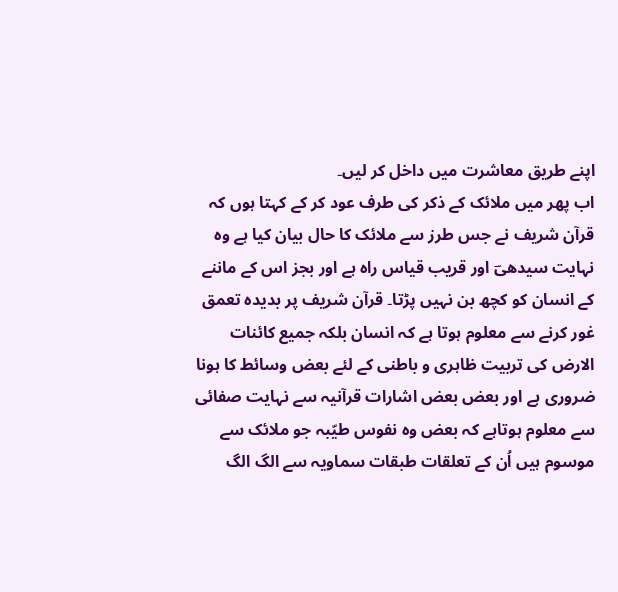اپنے طریق معاشرت میں داخل کر لیں۔
اب پھر میں ملائک کے ذکر کی طرف عود کر کے کہتا ہوں کہ قرآن شریف نے جس طرز سے ملائک کا حال بیان کیا ہے وہ نہایت سیدھیؔ اور قریب قیاس راہ ہے اور بجز اس کے ماننے کے انسان کو کچھ بن نہیں پڑتا۔ قرآن شریف پر بدیدہ تعمق غور کرنے سے معلوم ہوتا ہے کہ انسان بلکہ جمیع کائنات الارض کی تربیت ظاہری و باطنی کے لئے بعض وسائط کا ہونا ضروری ہے اور بعض بعض اشارات قرآنیہ سے نہایت صفائی سے معلوم ہوتاہے کہ بعض وہ نفوس طیّبہ جو ملائک سے موسوم ہیں اُن کے تعلقات طبقات سماویہ سے الگ الگ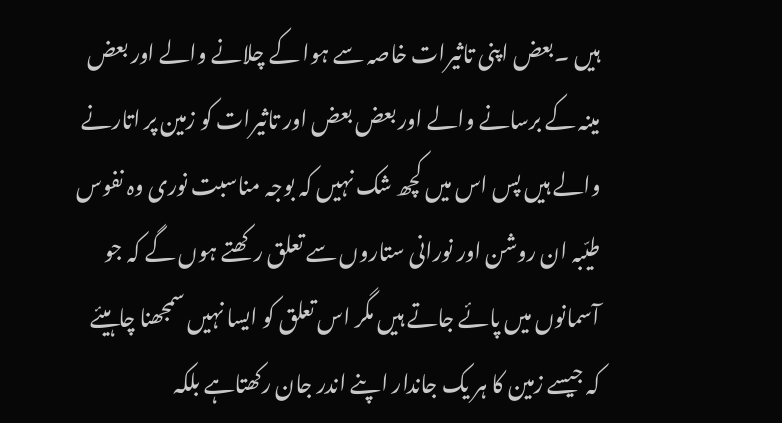ہیں ۔بعض اپنی تاثیرات خاصہ سے ہوا کے چلانے والے اور بعض مینہ کے برسانے والے اور بعض بعض اور تاثیرات کو زمین پر اتارنے والے ہیں پس اس میں کچھ شک نہیں کہ بوجہ مناسبت نوری وہ نفوس طیّبہ ان روشن اور نورانی ستاروں سے تعلق رکھتے ہوں گے کہ جو آسمانوں میں پائے جاتے ہیں مگر اس تعلق کو ایسا نہیں سمجھنا چاہیئے کہ جیسے زمین کا ہر یک جاندار اپنے اندر جان رکھتاہے بلکہ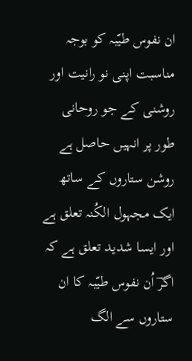ان نفوس طیّبہ کو بوجہ مناسبت اپنی نو رانیت اور روشنی کے جو روحانی طور پر انہیں حاصل ہے روشن ستاروں کے ساتھ ایک مجہول الکُنہ تعلق ہے اور ایسا شدید تعلق ہے کہ اگرؔ اُن نفوس طیّبہ کا ان ستاروں سے الگ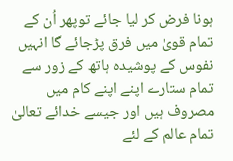ہونا فرض کر لیا جائے توپھر اُن کے تمام قویٰ میں فرق پڑجائے گا انہیں نفوس کے پوشیدہ ہاتھ کے زور سے تمام ستارے اپنے اپنے کام میں مصروف ہیں اور جیسے خدائے تعالیٰ تمام عالم کے لئے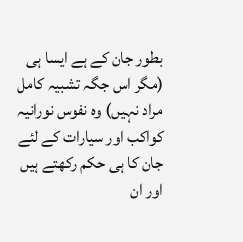بطور جان کے ہے ایسا ہی (مگر اس جگہ تشبیہ کامل مراد نہیں) وہ نفوس نورانیہ کواکب اور سیارات کے لئے جان کا ہی حکم رکھتے ہیں اور ان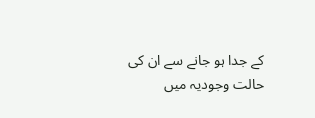کے جدا ہو جانے سے ان کی حالت وجودیہ میں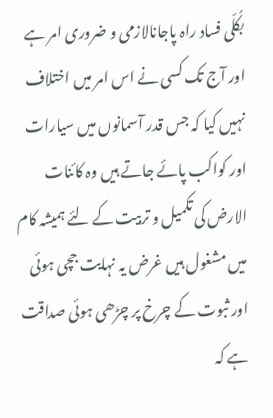بکُلّی فساد راہ پاجانالازمی و ضروری امر ہے اور آج تک کسی نے اس امر میں اختلاف نہیں کیا کہ جس قدر آسمانوں میں سیارات اور کواکب پائے جاتے ہیں وہ کائنات الارض کی تکمیل و تربیت کے لئے ہمیشہ کام میں مشغول ہیں غرض یہ نہایت جچی ہوئی اور ثبوت کے چرخ پر چڑھی ہوئی صداقت ہے کہ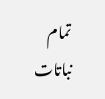تمام نباتات